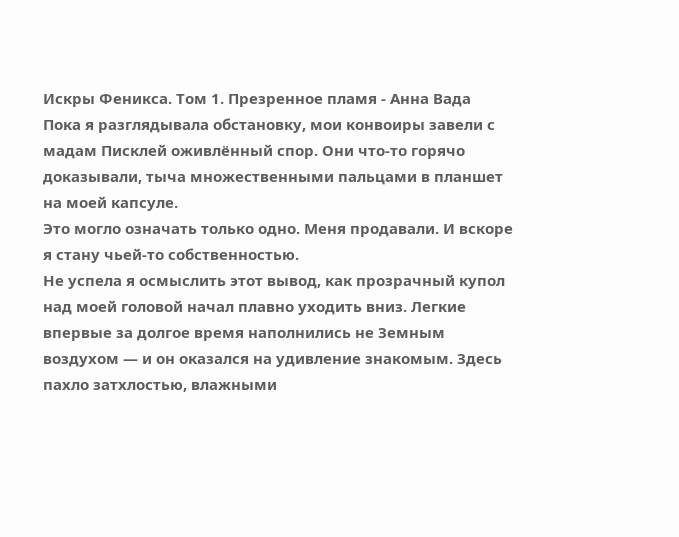Искры Феникса. Том 1. Презренное пламя - Анна Вада
Пока я разглядывала обстановку, мои конвоиры завели с мадам Писклей оживлённый спор. Они что-то горячо доказывали, тыча множественными пальцами в планшет на моей капсуле.
Это могло означать только одно. Меня продавали. И вскоре я стану чьей-то собственностью.
Не успела я осмыслить этот вывод, как прозрачный купол над моей головой начал плавно уходить вниз. Легкие впервые за долгое время наполнились не Земным воздухом — и он оказался на удивление знакомым. Здесь пахло затхлостью, влажными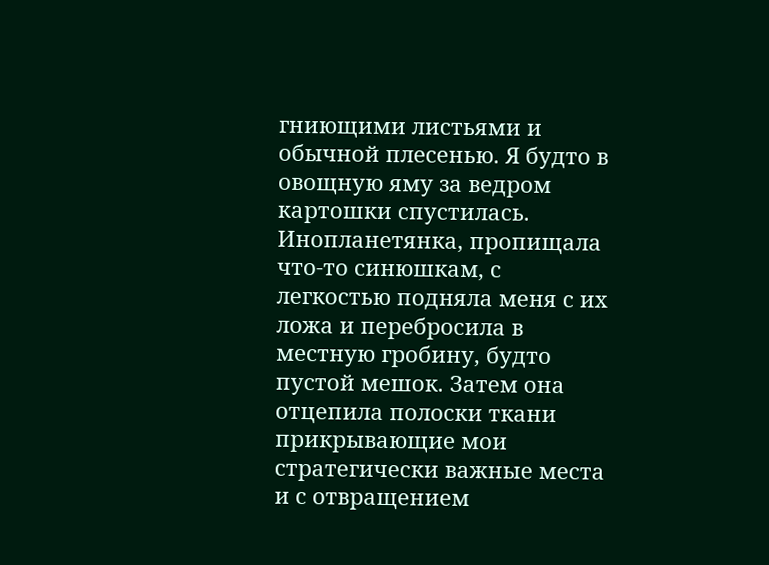гниющими листьями и обычной плесенью. Я будто в овощную яму за ведром картошки спустилась.
Инопланетянка, пропищала что-то синюшкам, с легкостью подняла меня с их ложа и перебросила в местную гробину, будто пустой мешок. Затем она отцепила полоски ткани прикрывающие мои стратегически важные места и с отвращением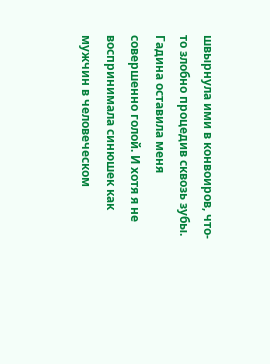швырнула ими в конвоиров, что-то злобно процедив сквозь зубы.
Гадина оставила меня совершенно голой. И хотя я не воспринимала синюшек как мужчин в человеческом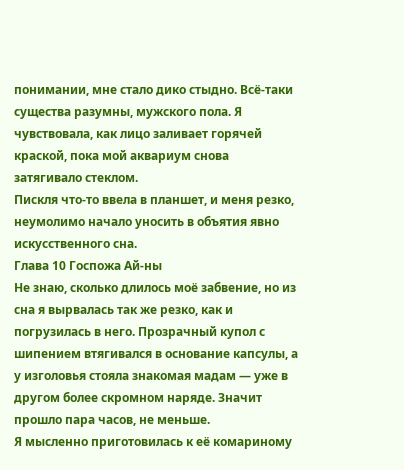понимании, мне стало дико стыдно. Всё-таки существа разумны, мужского пола. Я чувствовала, как лицо заливает горячей краской, пока мой аквариум снова затягивало стеклом.
Пискля что-то ввела в планшет, и меня резко, неумолимо начало уносить в объятия явно искусственного сна.
Глава 10 Госпожа Ай-ны
Не знаю, сколько длилось моё забвение, но из сна я вырвалась так же резко, как и погрузилась в него. Прозрачный купол с шипением втягивался в основание капсулы, а у изголовья стояла знакомая мадам — уже в другом более скромном наряде. Значит прошло пара часов, не меньше.
Я мысленно приготовилась к её комариному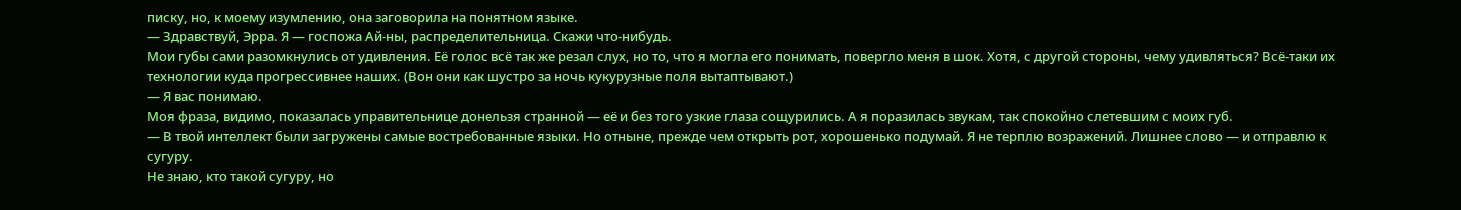писку, но, к моему изумлению, она заговорила на понятном языке.
— Здравствуй, Эрра. Я — госпожа Ай-ны, распределительница. Скажи что-нибудь.
Мои губы сами разомкнулись от удивления. Её голос всё так же резал слух, но то, что я могла его понимать, повергло меня в шок. Хотя, с другой стороны, чему удивляться? Всё-таки их технологии куда прогрессивнее наших. (Вон они как шустро за ночь кукурузные поля вытаптывают.)
— Я вас понимаю.
Моя фраза, видимо, показалась управительнице донельзя странной — её и без того узкие глаза сощурились. А я поразилась звукам, так спокойно слетевшим с моих губ.
— В твой интеллект были загружены самые востребованные языки. Но отныне, прежде чем открыть рот, хорошенько подумай. Я не терплю возражений. Лишнее слово — и отправлю к сугуру.
Не знаю, кто такой сугуру, но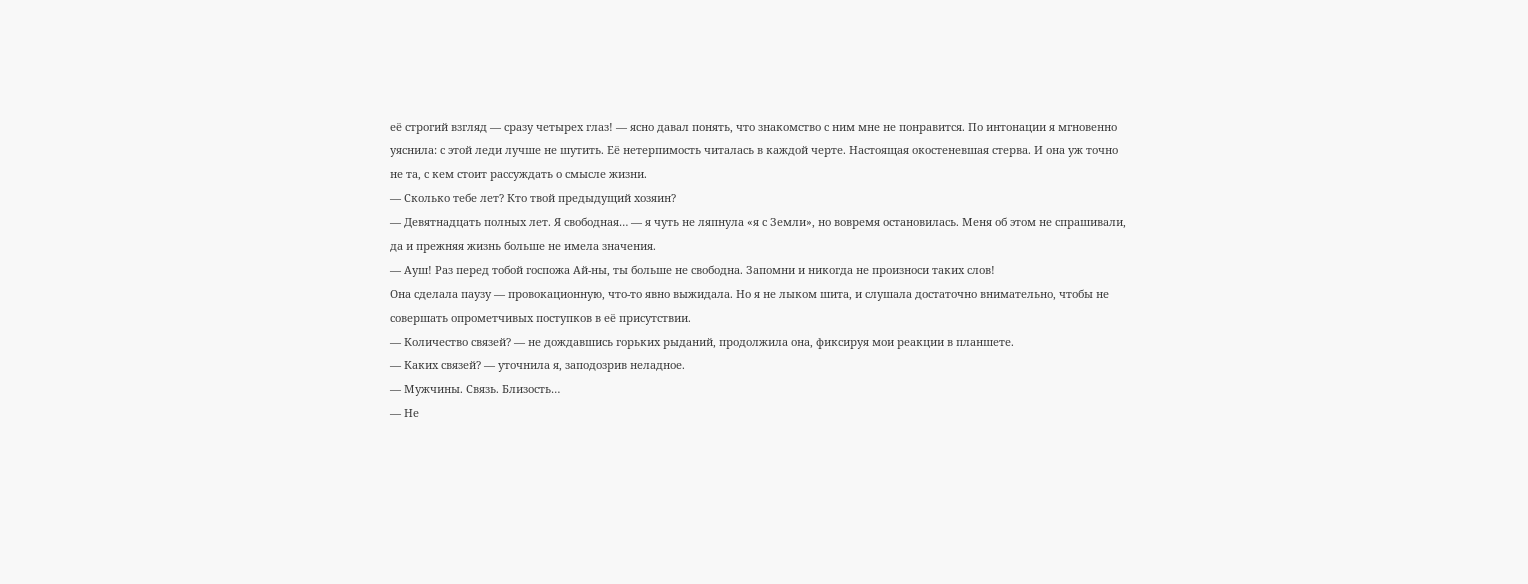её строгий взгляд — сразу четырех глаз! — ясно давал понять, что знакомство с ним мне не понравится. По интонации я мгновенно уяснила: с этой леди лучше не шутить. Её нетерпимость читалась в каждой черте. Настоящая окостеневшая стерва. И она уж точно не та, с кем стоит рассуждать о смысле жизни.
— Сколько тебе лет? Кто твой предыдущий хозяин?
— Девятнадцать полных лет. Я свободная… — я чуть не ляпнула «я с Земли», но вовремя остановилась. Меня об этом не спрашивали, да и прежняя жизнь больше не имела значения.
— Ауш! Раз перед тобой госпожа Ай-ны, ты больше не свободна. Запомни и никогда не произноси таких слов!
Она сделала паузу — провокационную, что-то явно выжидала. Но я не лыком шита, и слушала достаточно внимательно, чтобы не совершать опрометчивых поступков в её присутствии.
— Количество связей? — не дождавшись горьких рыданий, продолжила она, фиксируя мои реакции в планшете.
— Каких связей? — уточнила я, заподозрив неладное.
— Мужчины. Связь. Близость…
— Не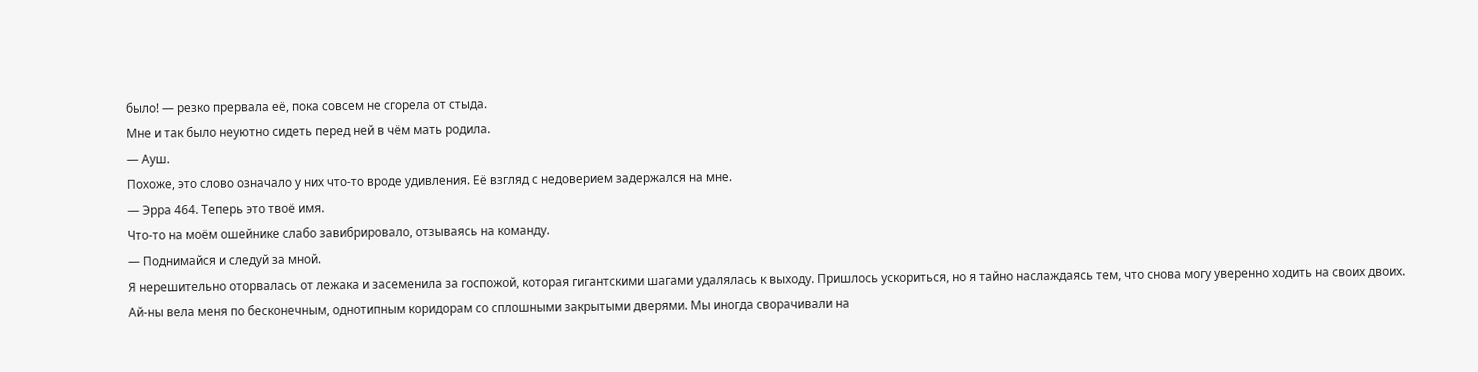было! — резко прервала её, пока совсем не сгорела от стыда.
Мне и так было неуютно сидеть перед ней в чём мать родила.
— Ауш.
Похоже, это слово означало у них что-то вроде удивления. Её взгляд с недоверием задержался на мне.
— Эрра 464. Теперь это твоё имя.
Что-то на моём ошейнике слабо завибрировало, отзываясь на команду.
— Поднимайся и следуй за мной.
Я нерешительно оторвалась от лежака и засеменила за госпожой, которая гигантскими шагами удалялась к выходу. Пришлось ускориться, но я тайно наслаждаясь тем, что снова могу уверенно ходить на своих двоих.
Ай-ны вела меня по бесконечным, однотипным коридорам со сплошными закрытыми дверями. Мы иногда сворачивали на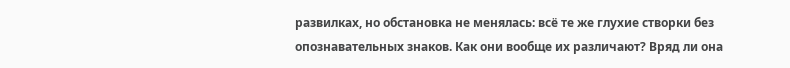развилках, но обстановка не менялась: всё те же глухие створки без опознавательных знаков. Как они вообще их различают? Вряд ли она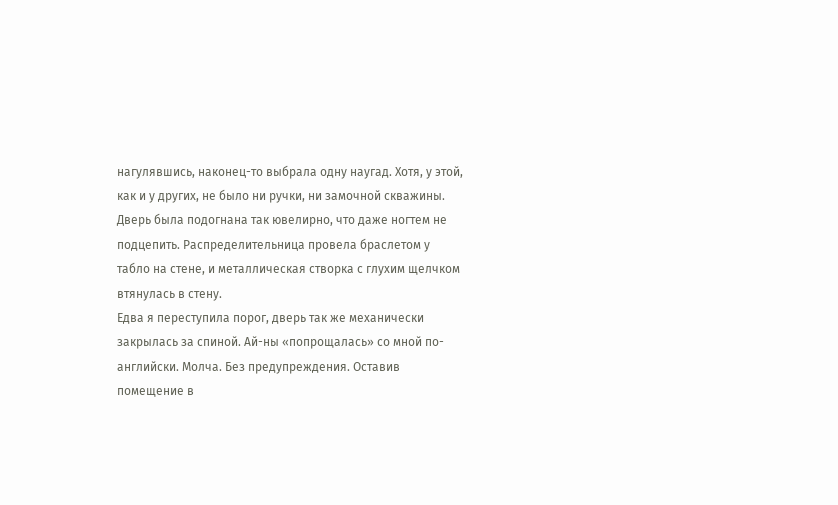нагулявшись, наконец-то выбрала одну наугад. Хотя, у этой, как и у других, не было ни ручки, ни замочной скважины. Дверь была подогнана так ювелирно, что даже ногтем не подцепить. Распределительница провела браслетом у табло на стене, и металлическая створка с глухим щелчком втянулась в стену.
Едва я переступила порог, дверь так же механически закрылась за спиной. Ай-ны «попрощалась» со мной по-английски. Молча. Без предупреждения. Оставив помещение в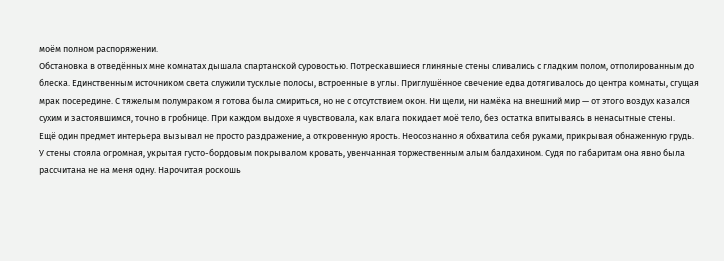моём полном распоряжении.
Обстановка в отведённых мне комнатах дышала спартанской суровостью. Потрескавшиеся глиняные стены сливались с гладким полом, отполированным до блеска. Единственным источником света служили тусклые полосы, встроенные в углы. Приглушённое свечение едва дотягивалось до центра комнаты, сгущая мрак посередине. С тяжелым полумраком я готова была смириться, но не с отсутствием окон. Ни щели, ни намёка на внешний мир — от этого воздух казался сухим и застоявшимся, точно в гробнице. При каждом выдохе я чувствовала, как влага покидает моё тело, без остатка впитываясь в ненасытные стены.
Ещё один предмет интерьера вызывал не просто раздражение, а откровенную ярость. Неосознанно я обхватила себя руками, прикрывая обнаженную грудь.
У стены стояла огромная, укрытая густо-бордовым покрывалом кровать, увенчанная торжественным алым балдахином. Судя по габаритам она явно была рассчитана не на меня одну. Нарочитая роскошь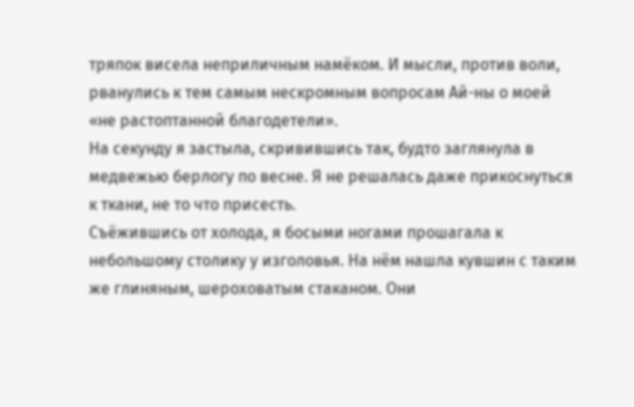тряпок висела неприличным намёком. И мысли, против воли, рванулись к тем самым нескромным вопросам Ай-ны о моей «не растоптанной благодетели».
На секунду я застыла, скривившись так, будто заглянула в медвежью берлогу по весне. Я не решалась даже прикоснуться к ткани, не то что присесть.
Съёжившись от холода, я босыми ногами прошагала к небольшому столику у изголовья. На нём нашла кувшин с таким же глиняным, шероховатым стаканом. Они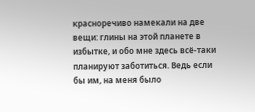красноречиво намекали на две вещи: глины на этой планете в избытке, и обо мне здесь всё-таки планируют заботиться. Ведь если бы им, на меня было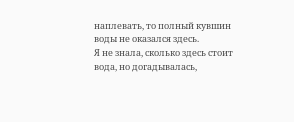наплевать, то полный кувшин воды не оказался здесь.
Я не знала, сколько здесь стоит вода, но догадывалась,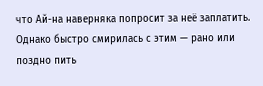что Ай-на наверняка попросит за неё заплатить. Однако быстро смирилась с этим — рано или поздно пить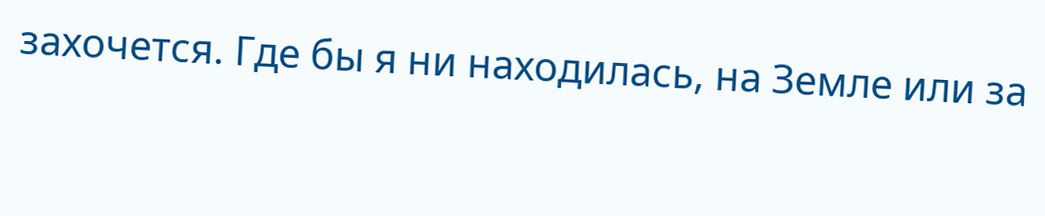захочется. Где бы я ни находилась, на Земле или за